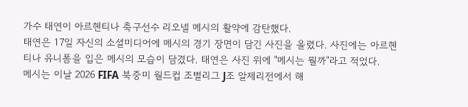가수 태연이 아르헨티나 축구선수 리오넬 메시의 활약에 감탄했다.
태연은 17일 자신의 소셜미디어에 메시의 경기 장면이 담긴 사진을 올렸다. 사진에는 아르헨티나 유니폼을 입은 메시의 모습이 담겼다. 태연은 사진 위에 "메시는 뭘까"라고 적었다.
메시는 이날 2026 FIFA 북중미 월드컵 조별리그 J조 알제리전에서 해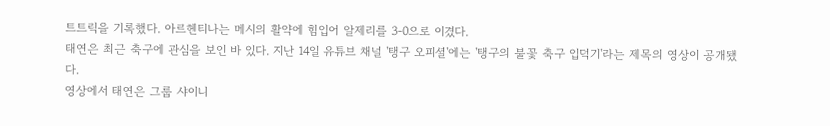트트릭을 기록했다. 아르헨티나는 메시의 활약에 힘입어 알제리를 3-0으로 이겼다.
태연은 최근 축구에 관심을 보인 바 있다. 지난 14일 유튜브 채널 '탱구 오피셜'에는 '탱구의 불꽃 축구 입덕기'라는 제목의 영상이 공개됐다.
영상에서 태연은 그룹 샤이니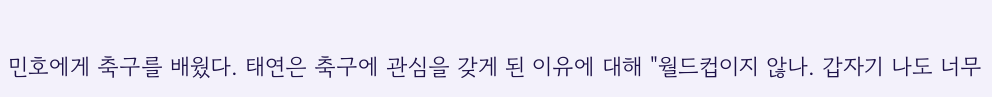민호에게 축구를 배웠다. 태연은 축구에 관심을 갖게 된 이유에 대해 "월드컵이지 않나. 갑자기 나도 너무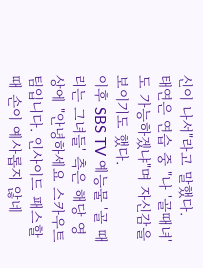신이 나서"라고 말했다.
태연은 연습 중 "나 '골때녀'도 가능하겠냐"며 자신감을 보이기도 했다.
이후 SBS TV 예능물 '골 때리는 그녀들' 측은 해당 영상에 "안녕하세요 스카우트 팀입니다. 인사이드 패스할 때 손이 예사롭지 않네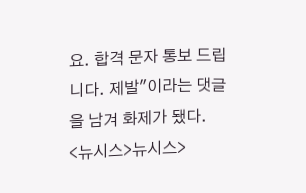요. 합격 문자 통보 드립니다. 제발"이라는 댓글을 남겨 화제가 됐다.
<뉴시스>뉴시스>